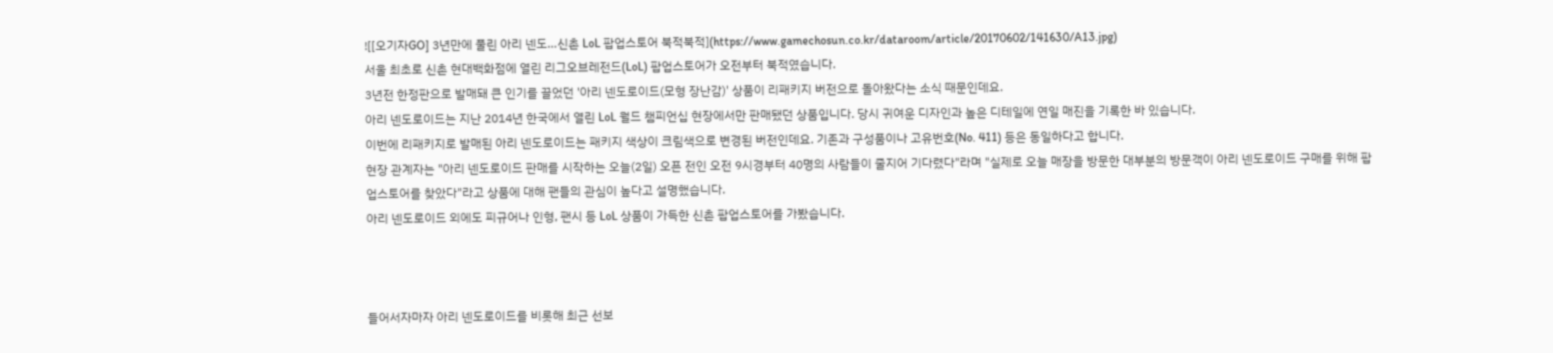![[오기자GO] 3년만에 풀린 아리 넨도…신촌 LoL 팝업스토어 북적북적](https://www.gamechosun.co.kr/dataroom/article/20170602/141630/A13.jpg)
서울 최초로 신촌 현대백화점에 열린 리그오브레전드(LoL) 팝업스토어가 오전부터 북적였습니다.
3년전 한정판으로 발매돼 큰 인기를 끌었던 '아리 넨도로이드(모형 장난감)' 상품이 리패키지 버전으로 돌아왔다는 소식 때문인데요.
아리 넨도로이드는 지난 2014년 한국에서 열린 LoL 월드 챔피언십 현장에서만 판매됐던 상품입니다. 당시 귀여운 디자인과 높은 디테일에 연일 매진을 기록한 바 있습니다.
이번에 리패키지로 발매된 아리 넨도로이드는 패키지 색상이 크림색으로 변경된 버전인데요. 기존과 구성품이나 고유번호(No. 411) 등은 동일하다고 합니다.
현장 관계자는 "아리 넨도로이드 판매를 시작하는 오늘(2일) 오픈 전인 오전 9시경부터 40명의 사람들이 줄지어 기다렸다"라며 "실제로 오늘 매장을 방문한 대부분의 방문객이 아리 넨도로이드 구매를 위해 팝업스토어를 찾았다"라고 상품에 대해 팬들의 관심이 높다고 설명했습니다.
아리 넨도로이드 외에도 피규어나 인형, 팬시 등 LoL 상품이 가득한 신촌 팝업스토어를 가봤습니다.



들어서자마자 아리 넨도로이드를 비롯해 최근 선보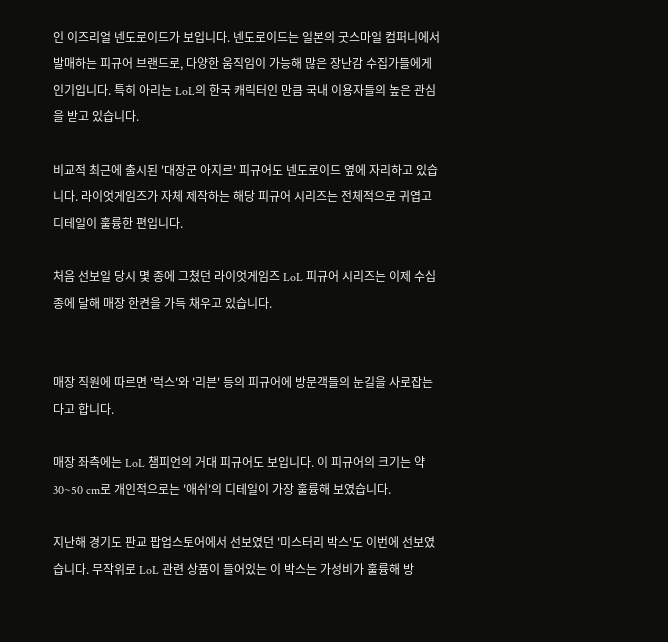인 이즈리얼 넨도로이드가 보입니다. 넨도로이드는 일본의 굿스마일 컴퍼니에서 발매하는 피규어 브랜드로, 다양한 움직임이 가능해 많은 장난감 수집가들에게 인기입니다. 특히 아리는 LoL의 한국 캐릭터인 만큼 국내 이용자들의 높은 관심을 받고 있습니다.

비교적 최근에 출시된 '대장군 아지르' 피규어도 넨도로이드 옆에 자리하고 있습니다. 라이엇게임즈가 자체 제작하는 해당 피규어 시리즈는 전체적으로 귀엽고 디테일이 훌륭한 편입니다.

처음 선보일 당시 몇 종에 그쳤던 라이엇게임즈 LoL 피규어 시리즈는 이제 수십 종에 달해 매장 한켠을 가득 채우고 있습니다.


매장 직원에 따르면 '럭스'와 '리븐' 등의 피규어에 방문객들의 눈길을 사로잡는다고 합니다.

매장 좌측에는 LoL 챔피언의 거대 피규어도 보입니다. 이 피규어의 크기는 약 30~50 cm로 개인적으로는 '애쉬'의 디테일이 가장 훌륭해 보였습니다.

지난해 경기도 판교 팝업스토어에서 선보였던 '미스터리 박스'도 이번에 선보였습니다. 무작위로 LoL 관련 상품이 들어있는 이 박스는 가성비가 훌륭해 방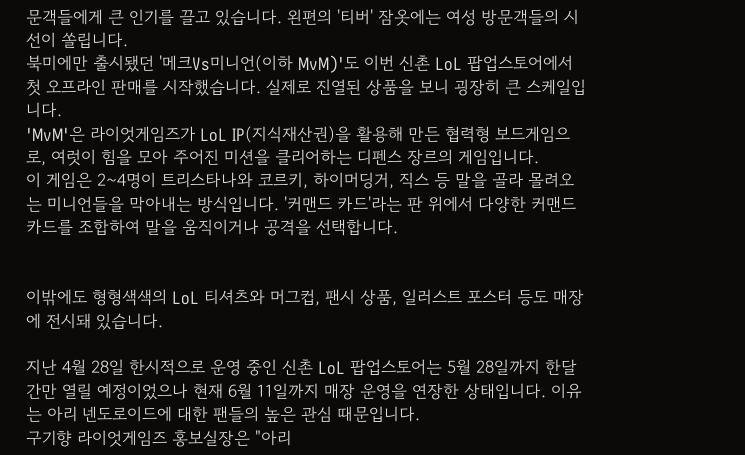문객들에게 큰 인기를 끌고 있습니다. 왼편의 '티버' 잠옷에는 여성 방문객들의 시선이 쏠립니다.
북미에만 출시됐던 '메크Vs미니언(이하 MvM)'도 이번 신촌 LoL 팝업스토어에서 첫 오프라인 판매를 시작했습니다. 실제로 진열된 상품을 보니 굉장히 큰 스케일입니다.
'MvM'은 라이엇게임즈가 LoL IP(지식재산권)을 활용해 만든 협력형 보드게임으로, 여럿이 힘을 모아 주어진 미션을 클리어하는 디펜스 장르의 게임입니다.
이 게임은 2~4명이 트리스타나와 코르키, 하이머딩거, 직스 등 말을 골라 몰려오는 미니언들을 막아내는 방식입니다. '커맨드 카드'라는 판 위에서 다양한 커맨드 카드를 조합하여 말을 움직이거나 공격을 선택합니다.


이밖에도 형형색색의 LoL 티셔츠와 머그컵, 팬시 상품, 일러스트 포스터 등도 매장에 전시돼 있습니다.

지난 4월 28일 한시적으로 운영 중인 신촌 LoL 팝업스토어는 5월 28일까지 한달간만 열릴 예정이었으나 현재 6월 11일까지 매장 운영을 연장한 상태입니다. 이유는 아리 넨도로이드에 대한 팬들의 높은 관심 때문입니다.
구기향 라이엇게임즈 홍보실장은 "아리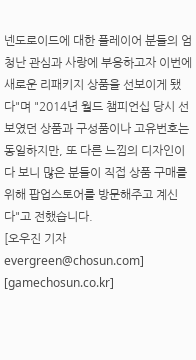넨도로이드에 대한 플레이어 분들의 엄청난 관심과 사랑에 부응하고자 이번에 새로운 리패키지 상품을 선보이게 됐다"며 "2014년 월드 챔피언십 당시 선보였던 상품과 구성품이나 고유번호는 동일하지만, 또 다른 느낌의 디자인이다 보니 많은 분들이 직접 상품 구매를 위해 팝업스토어를 방문해주고 계신다"고 전했습니다.
[오우진 기자 evergreen@chosun.com] [gamechosun.co.kr]